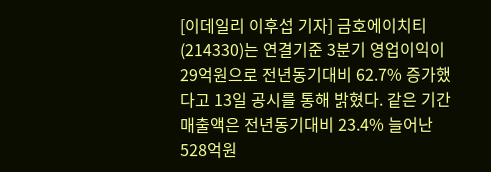[이데일리 이후섭 기자] 금호에이치티(214330)는 연결기준 3분기 영업이익이 29억원으로 전년동기대비 62.7% 증가했다고 13일 공시를 통해 밝혔다. 같은 기간 매출액은 전년동기대비 23.4% 늘어난 528억원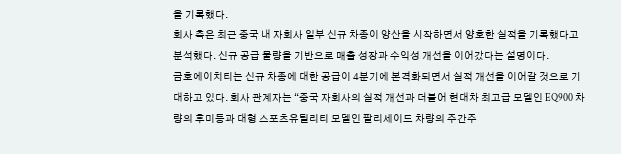을 기록했다.
회사 측은 최근 중국 내 자회사 일부 신규 차종이 양산을 시작하면서 양호한 실적을 기록했다고 분석했다. 신규 공급 물량을 기반으로 매출 성장과 수익성 개선을 이어갔다는 설명이다.
금호에이치티는 신규 차종에 대한 공급이 4분기에 본격화되면서 실적 개선을 이어갈 것으로 기대하고 있다. 회사 관계자는 “중국 자회사의 실적 개선과 더불어 현대차 최고급 모델인 EQ900 차량의 후미등과 대형 스포츠유틸리티 모델인 팔리세이드 차량의 주간주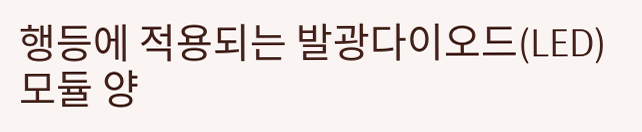행등에 적용되는 발광다이오드(LED) 모듈 양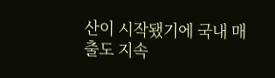산이 시작됐기에 국내 매출도 지속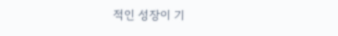적인 성장이 기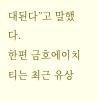대된다”고 말했다.
한편 금호에이치티는 최근 유상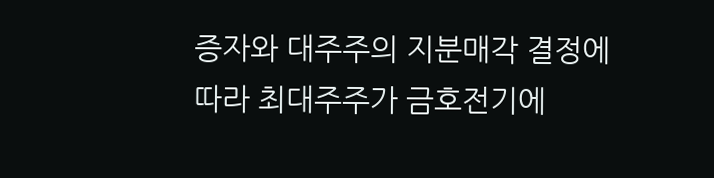증자와 대주주의 지분매각 결정에 따라 최대주주가 금호전기에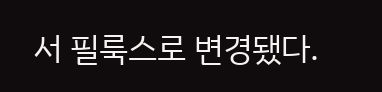서 필룩스로 변경됐다.